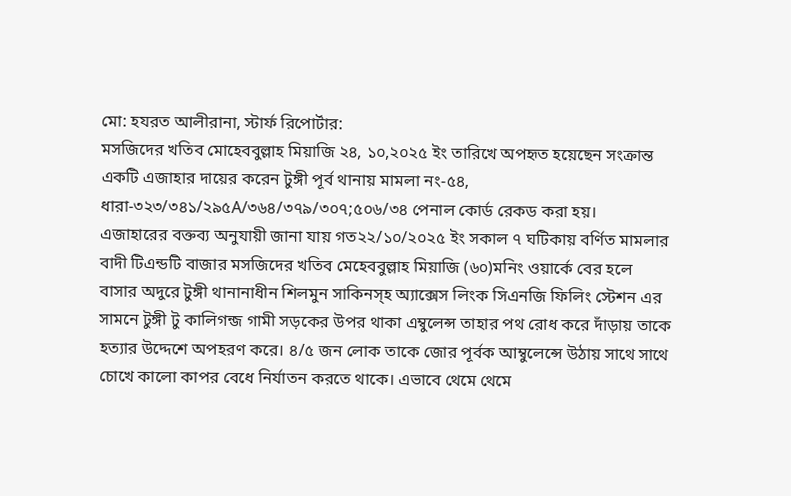মো: হযরত আলীরানা, স্টার্ফ রিপোর্টার:
মসজিদের খতিব মোহেববুল্লাহ মিয়াজি ২৪, ১০,২০২৫ ইং তারিখে অপহৃত হয়েছেন সংক্রান্ত একটি এজাহার দায়ের করেন টুঙ্গী পূর্ব থানায় মামলা নং-৫৪, ধারা-৩২৩/৩৪১/২৯৫A/৩৬৪/৩৭৯/৩০৭;৫০৬/৩৪ পেনাল কোর্ড রেকড করা হয়।
এজাহারের বক্তব্য অনুযায়ী জানা যায় গত২২/১০/২০২৫ ইং সকাল ৭ ঘটিকায় বর্ণিত মামলার বাদী টিএন্ডটি বাজার মসজিদের খতিব মেহেববুল্লাহ মিয়াজি (৬০)মনিং ওয়ার্কে বের হলে বাসার অদুরে টুঙ্গী থানানাধীন শিলমুন সাকিনস্হ অ্যাক্সেস লিংক সিএনজি ফিলিং স্টেশন এর সামনে টুঙ্গী টু কালিগন্জ গামী সড়কের উপর থাকা এম্বুলেন্স তাহার পথ রোধ করে দাঁড়ায় তাকে হত্যার উদ্দেশে অপহরণ করে। ৪/৫ জন লোক তাকে জোর পূর্বক আম্বুলেন্সে উঠায় সাথে সাথে চোখে কালো কাপর বেধে নির্যাতন করতে থাকে। এভাবে থেমে থেমে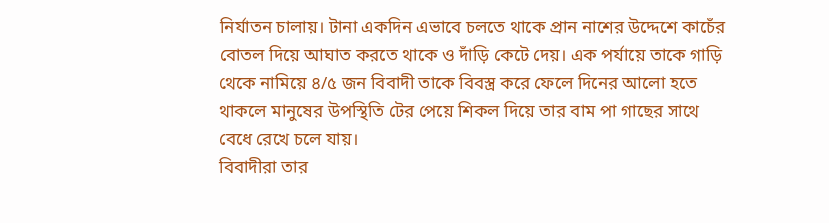নির্যাতন চালায়। টানা একদিন এভাবে চলতে থাকে প্রান নাশের উদ্দেশে কাচেঁর বোতল দিয়ে আঘাত করতে থাকে ও দাঁড়ি কেটে দেয়। এক পর্যায়ে তাকে গাড়ি থেকে নামিয়ে ৪/৫ জন বিবাদী তাকে বিবস্ত্র করে ফেলে দিনের আলো হতে থাকলে মানুষের উপস্থিতি টের পেয়ে শিকল দিয়ে তার বাম পা গাছের সাথে বেধে রেখে চলে যায়।
বিবাদীরা তার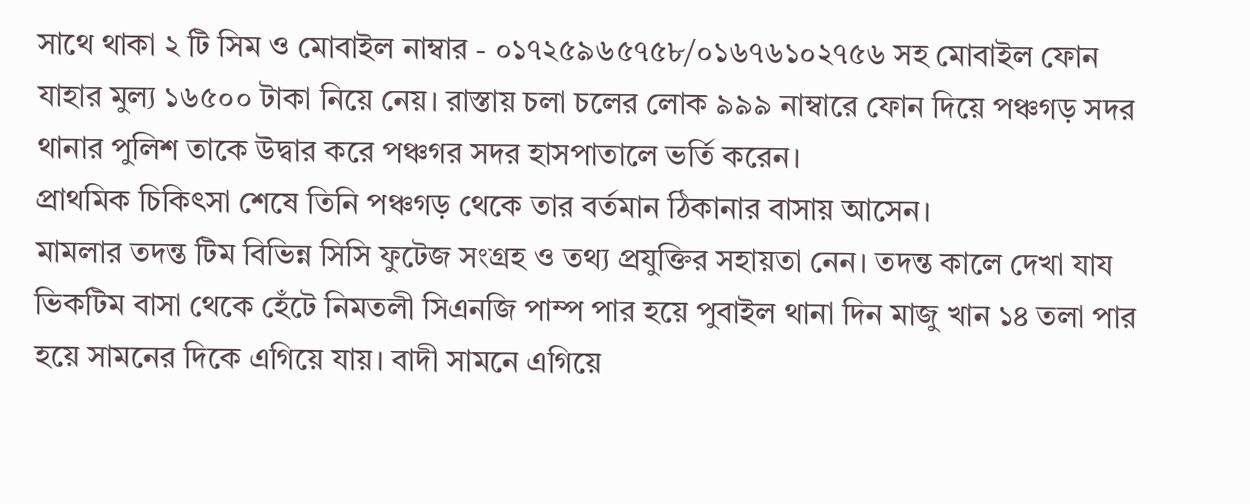সাথে থাকা ২ টি সিম ও মোবাইল নাম্বার - ০১৭২৫৯৬৫৭৫৮/০১৬৭৬১০২৭৫৬ সহ মোবাইল ফোন যাহার মুল্য ১৬৫০০ টাকা নিয়ে নেয়। রাস্তায় চলা চলের লোক ৯৯৯ নাম্বারে ফোন দিয়ে পঞ্চগড় সদর থানার পুলিশ তাকে উদ্বার করে পঞ্চগর সদর হাসপাতালে ভর্তি করেন।
প্রাথমিক চিকিৎসা শেষে তিনি পঞ্চগড় থেকে তার বর্তমান ঠিকানার বাসায় আসেন।
মামলার তদন্ত টিম বিভিন্ন সিসি ফুটেজ সংগ্রহ ও তথ্য প্রযুক্তির সহায়তা নেন। তদন্ত কালে দেখা যায ভিকটিম বাসা থেকে হেঁটে নিমতলী সিএনজি পাম্প পার হয়ে পুবাইল থানা দিন মাজু খান ১৪ তলা পার হয়ে সামনের দিকে এগিয়ে যায়। বাদী সামনে এগিয়ে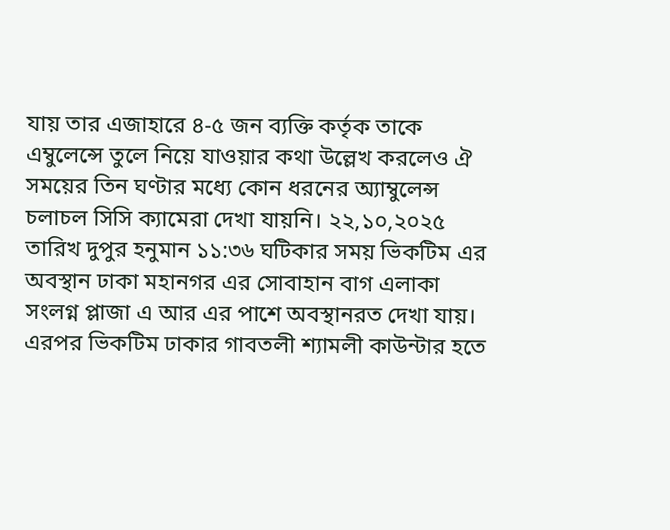যায় তার এজাহারে ৪-৫ জন ব্যক্তি কর্তৃক তাকে এম্বুলেন্সে তুলে নিয়ে যাওয়ার কথা উল্লেখ করলেও ঐ সময়ের তিন ঘণ্টার মধ্যে কোন ধরনের অ্যাম্বুলেন্স চলাচল সিসি ক্যামেরা দেখা যায়নি। ২২,১০,২০২৫ তারিখ দুপুর হনুমান ১১:৩৬ ঘটিকার সময় ভিকটিম এর অবস্থান ঢাকা মহানগর এর সোবাহান বাগ এলাকা সংলগ্ন প্লাজা এ আর এর পাশে অবস্থানরত দেখা যায়। এরপর ভিকটিম ঢাকার গাবতলী শ্যামলী কাউন্টার হতে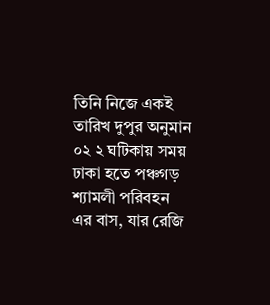তিনি নিজে একই তারিখ দুপুর অনুমান ০২ ২ ঘটিকায় সময় ঢাকা হতে পঞ্চগড় শ্যামলী পরিবহন এর বাস, যার রেজি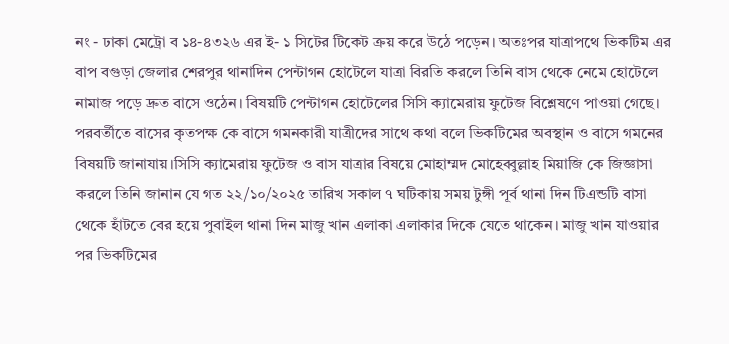নং - ঢাকা মেট্রো ব ১৪-৪৩২৬ এর ই- ১ সিটের টিকেট ক্রয় করে উঠে পড়েন। অতঃপর যাত্রাপথে ভিকটিম এর বাপ বগুড়া জেলার শেরপুর থানাদিন পেন্টাগন হোটেলে যাত্রা বিরতি করলে তিনি বাস থেকে নেমে হোটেলে নামাজ পড়ে দ্রুত বাসে ওঠেন। বিষয়টি পেন্টাগন হোটেলের সিসি ক্যামেরায় ফুটেজ বিশ্লেষণে পাওয়া গেছে। পরবর্তীতে বাসের কৃতপক্ষ কে বাসে গমনকারী যাত্রীদের সাথে কথা বলে ভিকটিমের অবস্থান ও বাসে গমনের বিষয়টি জানাযায়।সিসি ক্যামেরায় ফুটেজ ও বাস যাত্রার বিষয়ে মোহাম্মদ মোহেব্বুল্লাহ মিয়াজি কে জিজ্ঞাসা করলে তিনি জানান যে গত ২২/১০/২০২৫ তারিখ সকাল ৭ ঘটিকায় সময় টুঙ্গী পূর্ব থানা দিন টিএন্ডটি বাসা থেকে হাঁটতে বের হয়ে পুবাইল থানা দিন মাজু খান এলাকা এলাকার দিকে যেতে থাকেন। মাজু খান যাওয়ার পর ভিকটিমের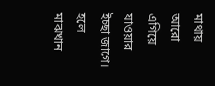মাথায় আরো এগিয়ে যাওয়ার ইচ্ছা জাগে। হলে মাঝখান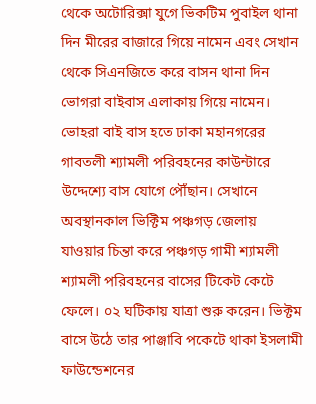থেকে অটোরিক্সা যুগে ভিকটিম পুবাইল থানা দিন মীরের বাজারে গিয়ে নামেন এবং সেখান থেকে সিএনজিতে করে বাসন থানা দিন ভোগরা বাইবাস এলাকায় গিয়ে নামেন। ভোহরা বাই বাস হতে ঢাকা মহানগরের গাবতলী শ্যামলী পরিবহনের কাউন্টারে উদ্দেশ্যে বাস যোগে পৌঁছান। সেখানে অবস্থানকাল ভিক্টিম পঞ্চগড় জেলায় যাওয়ার চিন্তা করে পঞ্চগড় গামী শ্যামলী শ্যামলী পরিবহনের বাসের টিকেট কেটে ফেলে। ০২ ঘটিকায় যাত্রা শুরু করেন। ভিক্টম বাসে উঠে তার পাঞ্জাবি পকেটে থাকা ইসলামী ফাউন্ডেশনের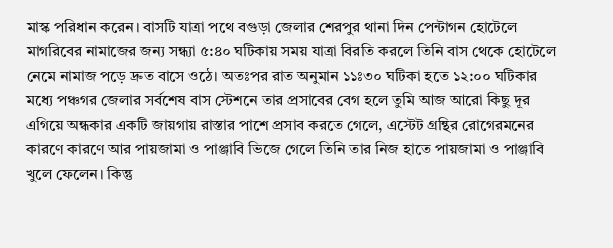মাস্ক পরিধান করেন। বাসটি যাত্রা পথে বগুড়া জেলার শেরপুর থানা দিন পেন্টাগন হোটেলে মাগরিবের নামাজের জন্য সন্ধ্যা ৫:৪০ ঘটিকায় সময় যাত্রা বিরতি করলে তিনি বাস থেকে হোটেলে নেমে নামাজ পড়ে দ্রুত বাসে ওঠে। অতঃপর রাত অনুমান ১১ঃ৩০ ঘটিকা হতে ১২:০০ ঘটিকার মধ্যে পঞ্চগর জেলার সর্বশেষ বাস স্টেশনে তার প্রসাবের বেগ হলে তুমি আজ আরো কিছু দূর এগিয়ে অন্ধকার একটি জায়গায় রাস্তার পাশে প্রসাব করতে গেলে, এস্টেট গ্রন্থির রোগেরমনের কারণে কারণে আর পায়জামা ও পাঞ্জাবি ভিজে গেলে তিনি তার নিজ হাতে পায়জামা ও পাঞ্জাবি খুলে ফেলেন। কিন্তু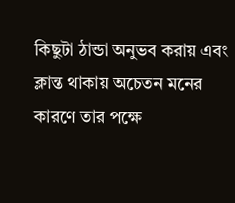কিছুটা ঠান্ডা অনুভব করায় এবং ক্লান্ত থাকায় অচেতন মনের কারণে তার পক্ষে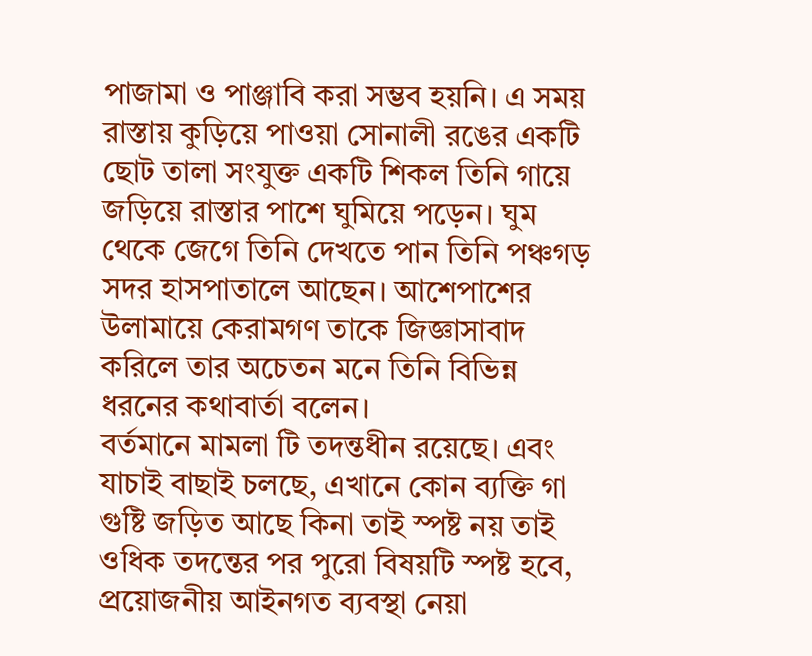পাজামা ও পাঞ্জাবি করা সম্ভব হয়নি। এ সময় রাস্তায় কুড়িয়ে পাওয়া সোনালী রঙের একটি ছোট তালা সংযুক্ত একটি শিকল তিনি গায়ে জড়িয়ে রাস্তার পাশে ঘুমিয়ে পড়েন। ঘুম থেকে জেগে তিনি দেখতে পান তিনি পঞ্চগড় সদর হাসপাতালে আছেন। আশেপাশের উলামায়ে কেরামগণ তাকে জিজ্ঞাসাবাদ করিলে তার অচেতন মনে তিনি বিভিন্ন ধরনের কথাবার্তা বলেন।
বর্তমানে মামলা টি তদন্তধীন রয়েছে। এবং যাচাই বাছাই চলছে, এখানে কোন ব্যক্তি গা গুষ্টি জড়িত আছে কিনা তাই স্পষ্ট নয় তাই ওধিক তদন্তের পর পুরো বিষয়টি স্পষ্ট হবে, প্রয়োজনীয় আইনগত ব্যবস্থা নেয়া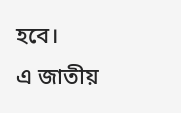হবে।
এ জাতীয়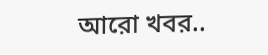আরো খবর..